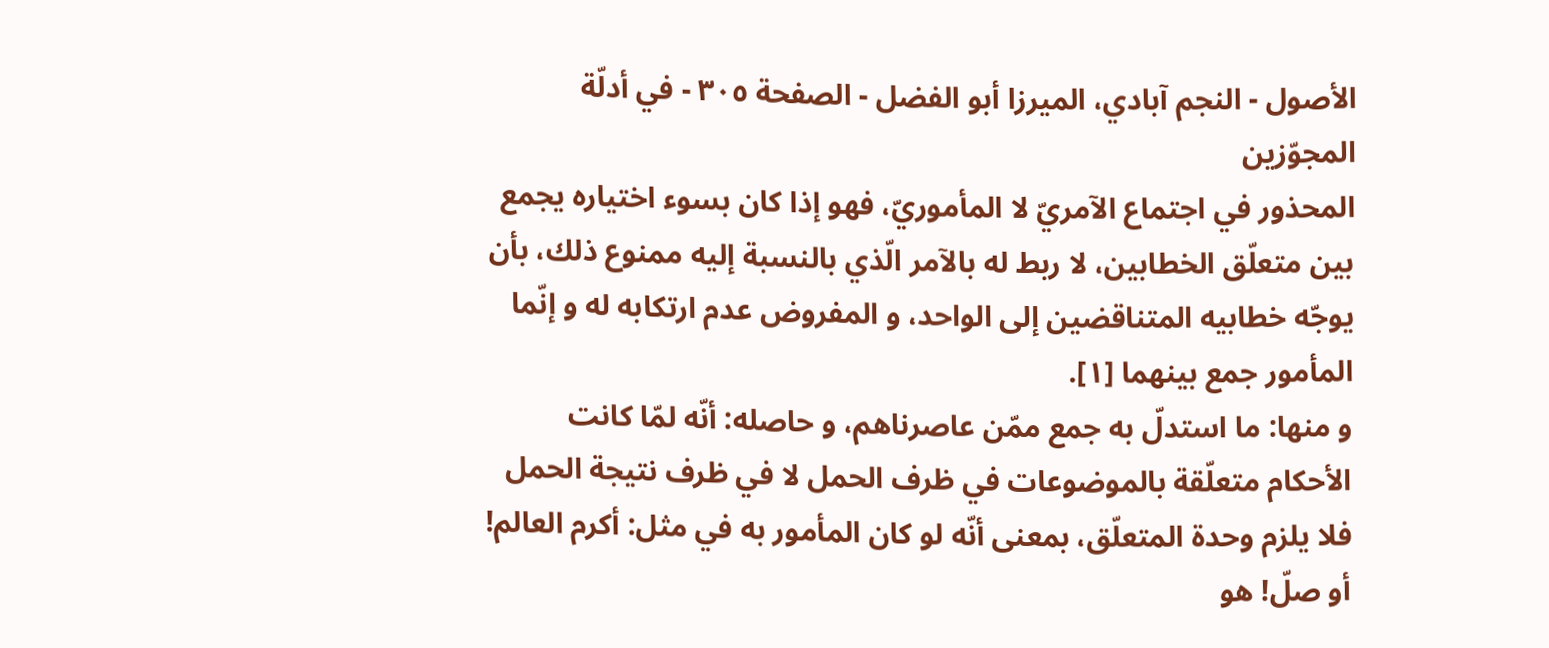الأصول - النجم آبادي، الميرزا أبو الفضل - الصفحة ٣٠٥ - في أدلّة المجوّزين
المحذور في اجتماع الآمريّ لا المأموريّ، فهو إذا كان بسوء اختياره يجمع بين متعلّق الخطابين، لا ربط له بالآمر الّذي بالنسبة إليه ممنوع ذلك، بأن يوجّه خطابيه المتناقضين إلى الواحد، و المفروض عدم ارتكابه له و إنّما المأمور جمع بينهما [١].
و منها: ما استدلّ به جمع ممّن عاصرناهم، و حاصله: أنّه لمّا كانت الأحكام متعلّقة بالموضوعات في ظرف الحمل لا في ظرف نتيجة الحمل فلا يلزم وحدة المتعلّق، بمعنى أنّه لو كان المأمور به في مثل: أكرم العالم! أو صلّ! هو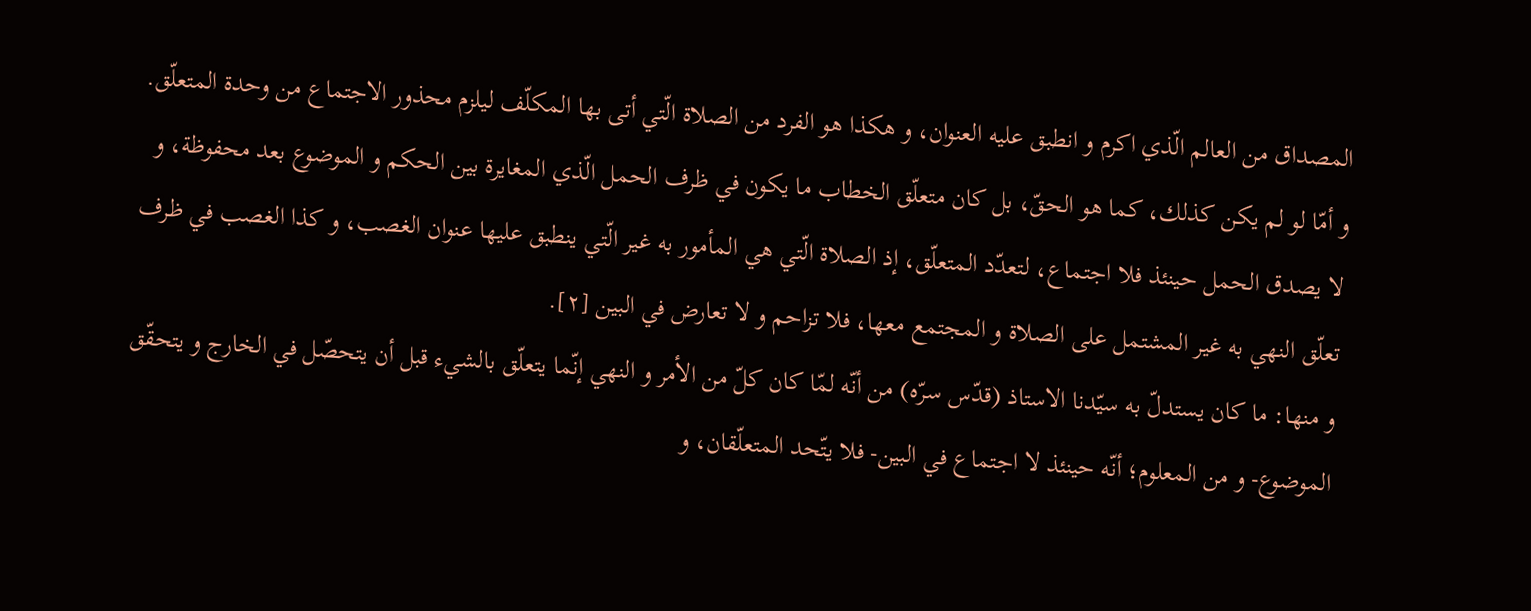المصداق من العالم الّذي اكرم و انطبق عليه العنوان، و هكذا هو الفرد من الصلاة الّتي أتى بها المكلّف ليلزم محذور الاجتماع من وحدة المتعلّق.
و أمّا لو لم يكن كذلك، كما هو الحقّ، بل كان متعلّق الخطاب ما يكون في ظرف الحمل الّذي المغايرة بين الحكم و الموضوع بعد محفوظة، و لا يصدق الحمل حينئذ فلا اجتماع، لتعدّد المتعلّق، إذ الصلاة الّتي هي المأمور به غير الّتي ينطبق عليها عنوان الغصب، و كذا الغصب في ظرف تعلّق النهي به غير المشتمل على الصلاة و المجتمع معها، فلا تزاحم و لا تعارض في البين [٢].
و منها: ما كان يستدلّ به سيّدنا الاستاذ (قدّس سرّه) من أنّه لمّا كان كلّ من الأمر و النهي إنّما يتعلّق بالشيء قبل أن يتحصّل في الخارج و يتحقّق الموضوع- و من المعلوم؛ أنّه حينئذ لا اجتماع في البين- فلا يتّحد المتعلّقان، و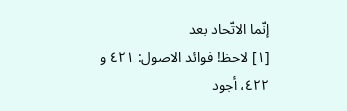إنّما الاتّحاد بعد
[١] لاحظ! فوائد الاصول: ٤٢١ و ٤٢٢، أجود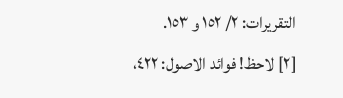التقريرات: ٢/ ١٥٢ و ١٥٣.
[٢] لاحظ! فوائد الاصول: ٤٢٢،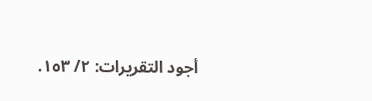أجود التقريرات: ٢/ ١٥٣.